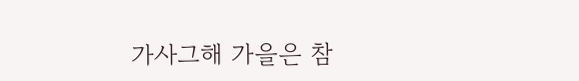가사그해 가을은 참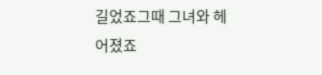길었죠그때 그녀와 헤어졌죠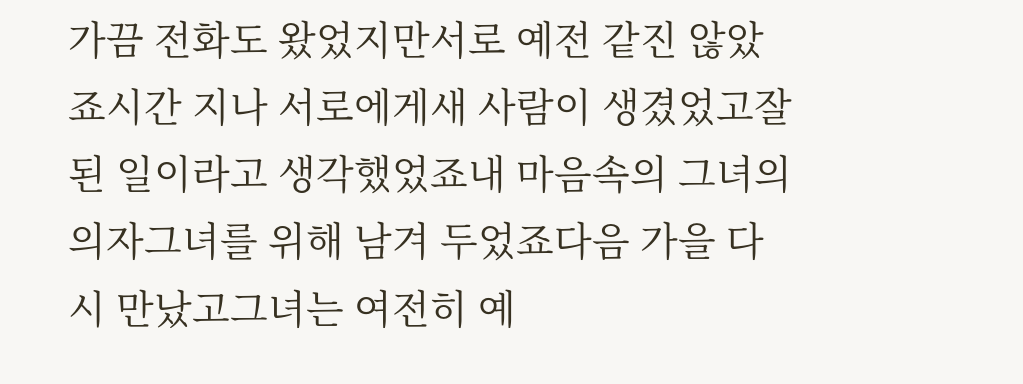가끔 전화도 왔었지만서로 예전 같진 않았죠시간 지나 서로에게새 사람이 생겼었고잘된 일이라고 생각했었죠내 마음속의 그녀의 의자그녀를 위해 남겨 두었죠다음 가을 다시 만났고그녀는 여전히 예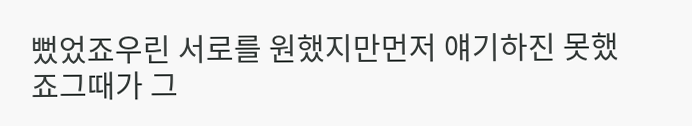뻤었죠우린 서로를 원했지만먼저 얘기하진 못했죠그때가 그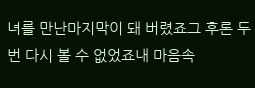녀를 만난마지막이 돼 버렸죠그 후론 두 번 다시 볼 수 없었죠내 마음속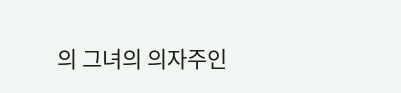의 그녀의 의자주인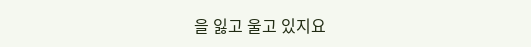을 잃고 울고 있지요